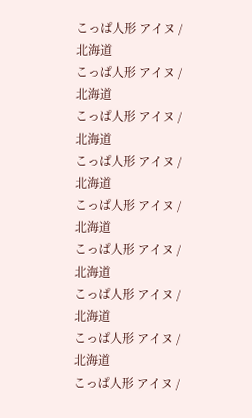こっぱ人形 アイヌ / 北海道
こっぱ人形 アイヌ / 北海道
こっぱ人形 アイヌ / 北海道
こっぱ人形 アイヌ / 北海道
こっぱ人形 アイヌ / 北海道
こっぱ人形 アイヌ / 北海道
こっぱ人形 アイヌ / 北海道
こっぱ人形 アイヌ / 北海道
こっぱ人形 アイヌ /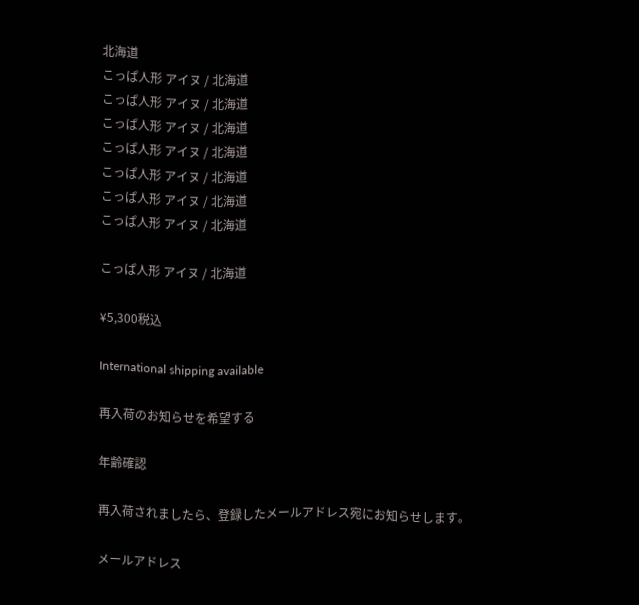北海道
こっぱ人形 アイヌ / 北海道
こっぱ人形 アイヌ / 北海道
こっぱ人形 アイヌ / 北海道
こっぱ人形 アイヌ / 北海道
こっぱ人形 アイヌ / 北海道
こっぱ人形 アイヌ / 北海道
こっぱ人形 アイヌ / 北海道

こっぱ人形 アイヌ / 北海道

¥5,300税込

International shipping available

再入荷のお知らせを希望する

年齢確認

再入荷されましたら、登録したメールアドレス宛にお知らせします。

メールアドレス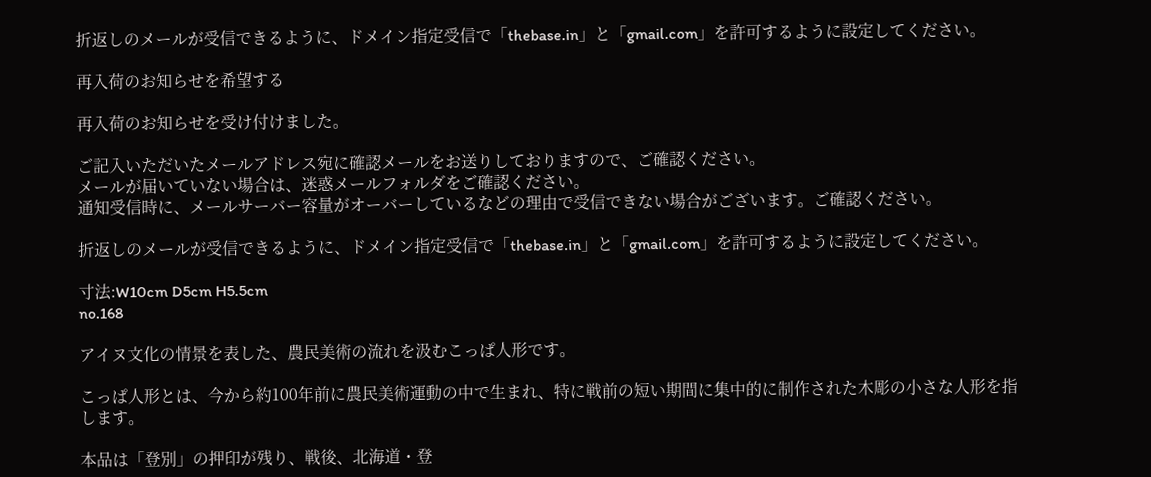折返しのメールが受信できるように、ドメイン指定受信で「thebase.in」と「gmail.com」を許可するように設定してください。

再入荷のお知らせを希望する

再入荷のお知らせを受け付けました。

ご記入いただいたメールアドレス宛に確認メールをお送りしておりますので、ご確認ください。
メールが届いていない場合は、迷惑メールフォルダをご確認ください。
通知受信時に、メールサーバー容量がオーバーしているなどの理由で受信できない場合がございます。ご確認ください。

折返しのメールが受信できるように、ドメイン指定受信で「thebase.in」と「gmail.com」を許可するように設定してください。

寸法:W10cm D5cm H5.5cm
no.168

アイヌ文化の情景を表した、農民美術の流れを汲むこっぱ人形です。

こっぱ人形とは、今から約100年前に農民美術運動の中で生まれ、特に戦前の短い期間に集中的に制作された木彫の小さな人形を指します。

本品は「登別」の押印が残り、戦後、北海道・登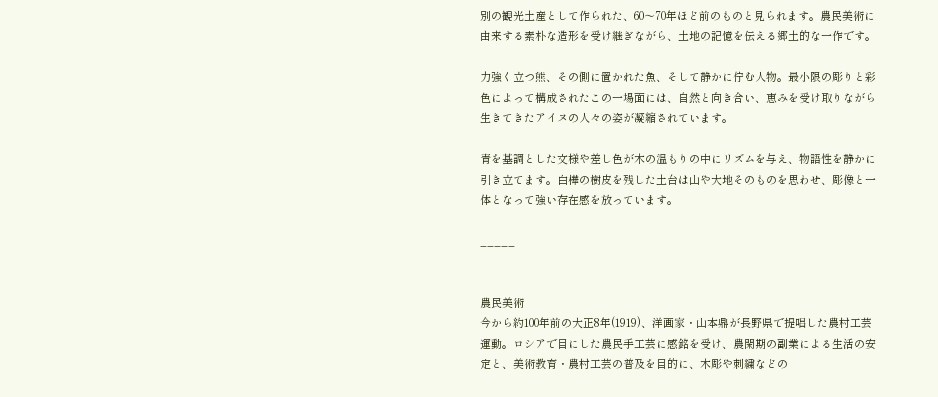別の観光土産として作られた、60〜70年ほど前のものと見られます。農民美術に由来する素朴な造形を受け継ぎながら、土地の記憶を伝える郷土的な一作です。

力強く立つ熊、その側に置かれた魚、そして静かに佇む人物。最小限の彫りと彩色によって構成されたこの一場面には、自然と向き合い、恵みを受け取りながら生きてきたアイヌの人々の姿が凝縮されています。

青を基調とした文様や差し色が木の温もりの中にリズムを与え、物語性を静かに引き立てます。白樺の樹皮を残した土台は山や大地そのものを思わせ、彫像と一体となって強い存在感を放っています。

_____


農民美術
今から約100年前の大正8年(1919)、洋画家・山本鼎が長野県で提唱した農村工芸運動。ロシアで目にした農民手工芸に感銘を受け、農閑期の副業による生活の安定と、美術教育・農村工芸の普及を目的に、木彫や刺繍などの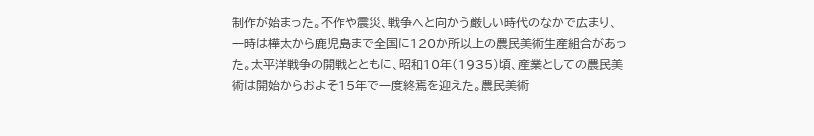制作が始まった。不作や震災、戦争へと向かう厳しい時代のなかで広まり、一時は樺太から鹿児島まで全国に120か所以上の農民美術生産組合があった。太平洋戦争の開戦とともに、昭和10年(1935)頃、産業としての農民美術は開始からおよそ15年で一度終焉を迎えた。農民美術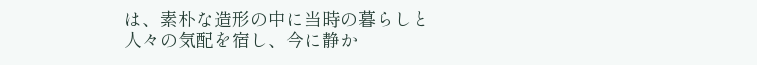は、素朴な造形の中に当時の暮らしと人々の気配を宿し、今に静か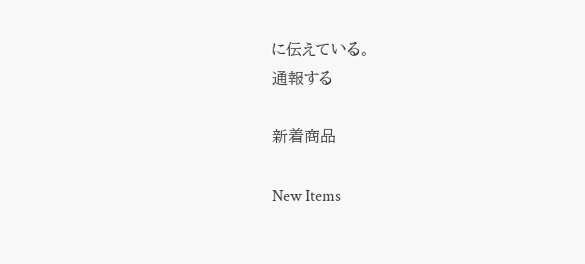に伝えている。
通報する

新着商品

New Items